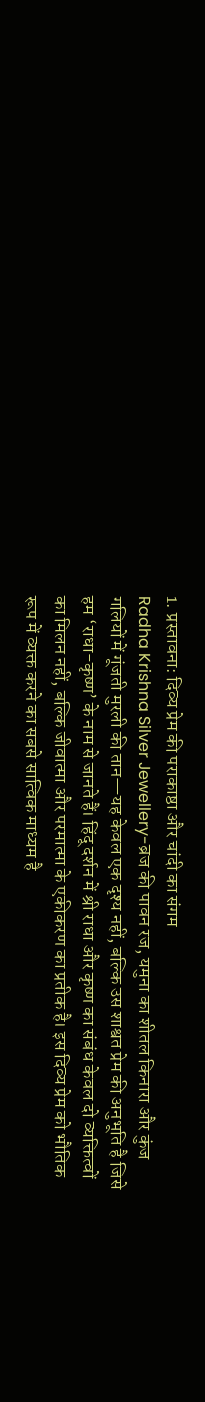1. प्रस्तावना: दिव्य प्रेम की पराकाष्ठा और चांदी का संगम
Radha Krishna Silver Jewellery-ब्रज की पावन रज, यमुना का शीतल किनारा और कुंज गलियों में गूंजती मुरली की तान—यह केवल एक दृश्य नहीं, बल्कि उस शाश्वत प्रेम की अनुभूति है जिसे हम ‘राधा-कृष्ण’ के नाम से जानते हैं। हिंदू दर्शन में श्री राधा और कृष्ण का संबंध केवल दो व्यक्तित्वों का मिलन नहीं, बल्कि जीवात्मा और परमात्मा के एकीकरण का प्रतीक है। इस दिव्य प्रेम को भौतिक रूप में व्यक्त करने का सबसे सात्विक माध्यम है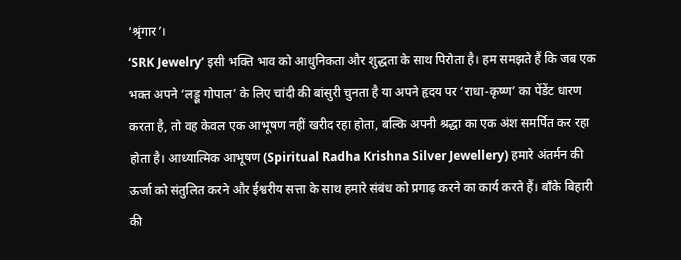‘श्रृंगार’।
‘SRK Jewelry’ इसी भक्ति भाव को आधुनिकता और शुद्धता के साथ पिरोता है। हम समझते हैं कि जब एक भक्त अपने ‘लड्डू गोपाल’ के लिए चांदी की बांसुरी चुनता है या अपने हृदय पर ‘राधा-कृष्ण’ का पेंडेंट धारण करता है, तो वह केवल एक आभूषण नहीं खरीद रहा होता, बल्कि अपनी श्रद्धा का एक अंश समर्पित कर रहा होता है। आध्यात्मिक आभूषण (Spiritual Radha Krishna Silver Jewellery) हमारे अंतर्मन की ऊर्जा को संतुलित करने और ईश्वरीय सत्ता के साथ हमारे संबंध को प्रगाढ़ करने का कार्य करते हैं। बाँके बिहारी की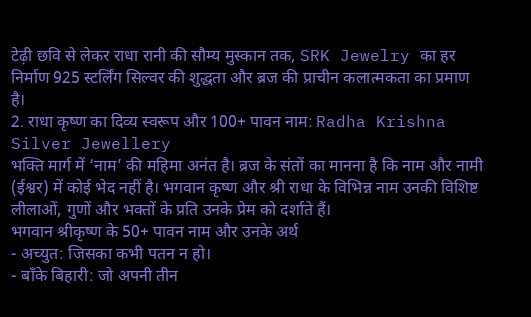टेढ़ी छवि से लेकर राधा रानी की सौम्य मुस्कान तक, SRK Jewelry का हर निर्माण 925 स्टर्लिंग सिल्वर की शुद्धता और ब्रज की प्राचीन कलात्मकता का प्रमाण है।
2. राधा कृष्ण का दिव्य स्वरूप और 100+ पावन नाम: Radha Krishna Silver Jewellery
भक्ति मार्ग में ‘नाम’ की महिमा अनंत है। ब्रज के संतों का मानना है कि नाम और नामी (ईश्वर) में कोई भेद नहीं है। भगवान कृष्ण और श्री राधा के विभिन्न नाम उनकी विशिष्ट लीलाओं, गुणों और भक्तों के प्रति उनके प्रेम को दर्शाते हैं।
भगवान श्रीकृष्ण के 50+ पावन नाम और उनके अर्थ
- अच्युत: जिसका कभी पतन न हो।
- बाँके बिहारी: जो अपनी तीन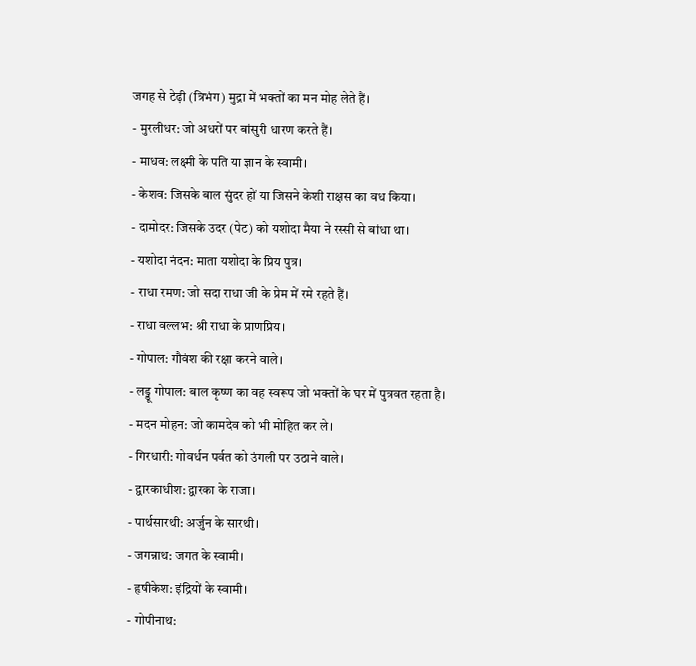जगह से टेढ़ी (त्रिभंग) मुद्रा में भक्तों का मन मोह लेते हैं।
- मुरलीधर: जो अधरों पर बांसुरी धारण करते हैं।
- माधव: लक्ष्मी के पति या ज्ञान के स्वामी।
- केशव: जिसके बाल सुंदर हों या जिसने केशी राक्षस का वध किया।
- दामोदर: जिसके उदर (पेट) को यशोदा मैया ने रस्सी से बांधा था।
- यशोदा नंदन: माता यशोदा के प्रिय पुत्र।
- राधा रमण: जो सदा राधा जी के प्रेम में रमे रहते हैं।
- राधा वल्लभ: श्री राधा के प्राणप्रिय।
- गोपाल: गौवंश की रक्षा करने वाले।
- लड्डू गोपाल: बाल कृष्ण का वह स्वरूप जो भक्तों के घर में पुत्रवत रहता है।
- मदन मोहन: जो कामदेव को भी मोहित कर ले।
- गिरधारी: गोवर्धन पर्वत को उंगली पर उठाने वाले।
- द्वारकाधीश: द्वारका के राजा।
- पार्थसारथी: अर्जुन के सारथी।
- जगन्नाथ: जगत के स्वामी।
- हृषीकेश: इंद्रियों के स्वामी।
- गोपीनाथ: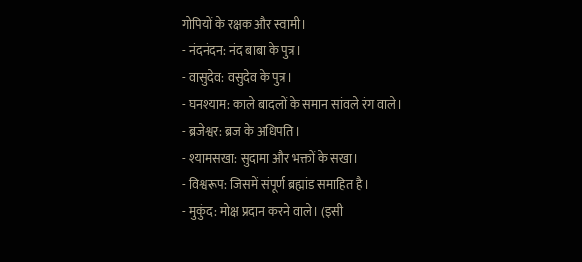गोपियों के रक्षक और स्वामी।
- नंदनंदन: नंद बाबा के पुत्र।
- वासुदेव: वसुदेव के पुत्र।
- घनश्याम: काले बादलों के समान सांवले रंग वाले।
- ब्रजेश्वर: ब्रज के अधिपति।
- श्यामसखा: सुदामा और भक्तों के सखा।
- विश्वरूप: जिसमें संपूर्ण ब्रह्मांड समाहित है।
- मुकुंद: मोक्ष प्रदान करने वाले। (इसी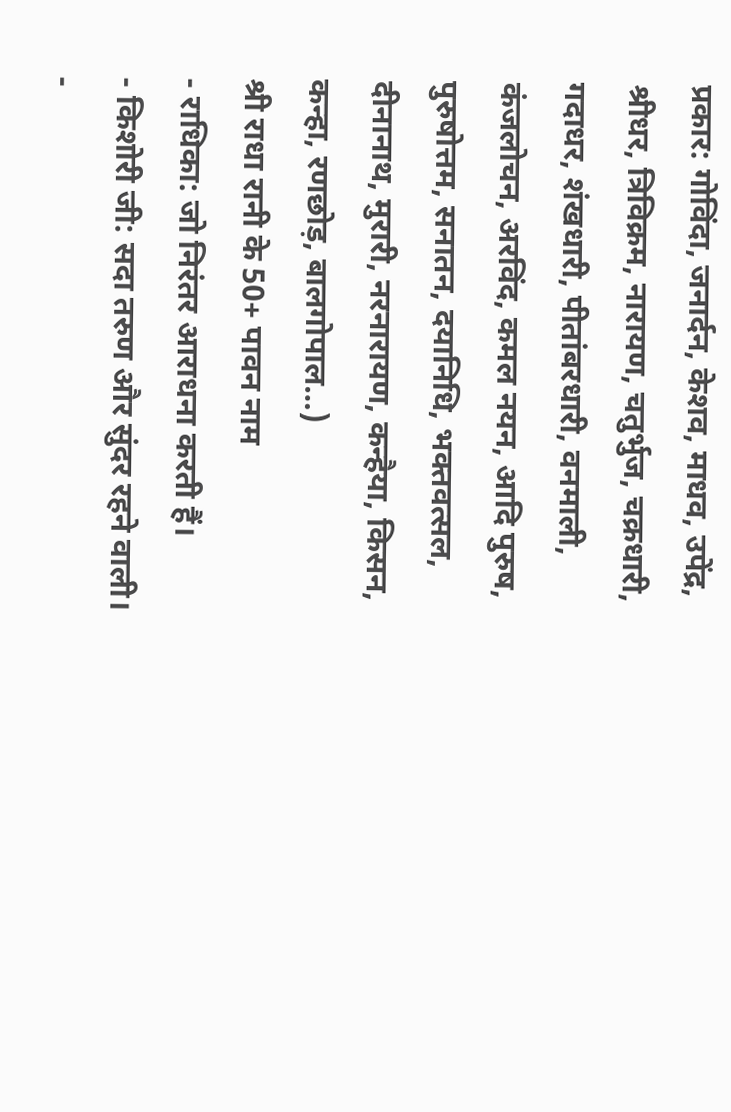प्रकार: गोविंदा, जनार्दन, केशव, माधव, उपेंद्र, श्रीधर, त्रिविक्रम, नारायण, चतुर्भुज, चक्रधारी, गदाधर, शंखधारी, पीतांबरधारी, वनमाली, कंजलोचन, अरविंद, कमल नयन, आदि पुरुष, पुरुषोत्तम, सनातन, दयानिधि, भक्तवत्सल, दीनानाथ, मुरारी, नरनारायण, कन्हैया, किसन, कन्हा, रणछोड़, बालगोपाल…)
श्री राधा रानी के 50+ पावन नाम
- राधिका: जो निरंतर आराधना करती हैं।
- किशोरी जी: सदा तरुण और सुंदर रहने वाली।
-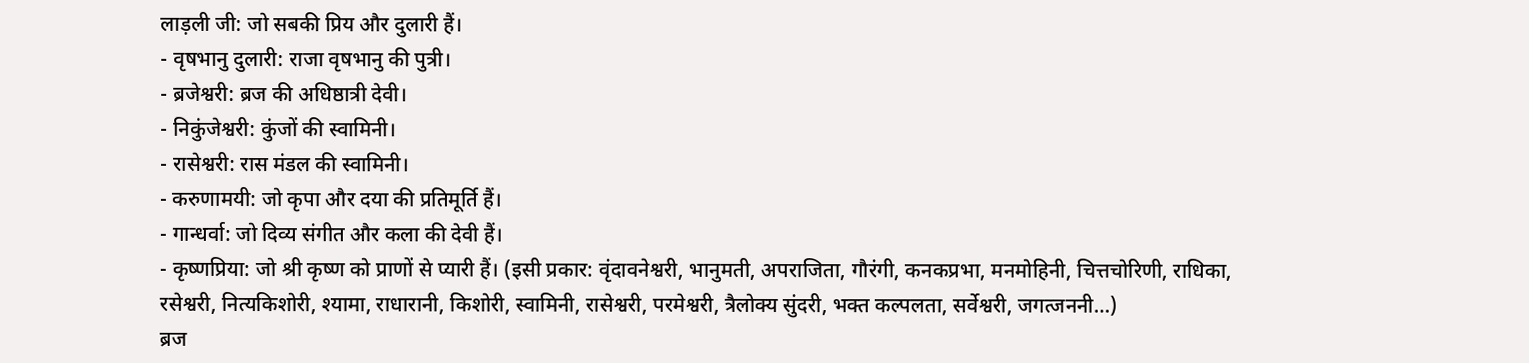लाड़ली जी: जो सबकी प्रिय और दुलारी हैं।
- वृषभानु दुलारी: राजा वृषभानु की पुत्री।
- ब्रजेश्वरी: ब्रज की अधिष्ठात्री देवी।
- निकुंजेश्वरी: कुंजों की स्वामिनी।
- रासेश्वरी: रास मंडल की स्वामिनी।
- करुणामयी: जो कृपा और दया की प्रतिमूर्ति हैं।
- गान्धर्वा: जो दिव्य संगीत और कला की देवी हैं।
- कृष्णप्रिया: जो श्री कृष्ण को प्राणों से प्यारी हैं। (इसी प्रकार: वृंदावनेश्वरी, भानुमती, अपराजिता, गौरंगी, कनकप्रभा, मनमोहिनी, चित्तचोरिणी, राधिका, रसेश्वरी, नित्यकिशोरी, श्यामा, राधारानी, किशोरी, स्वामिनी, रासेश्वरी, परमेश्वरी, त्रैलोक्य सुंदरी, भक्त कल्पलता, सर्वेश्वरी, जगत्जननी…)
ब्रज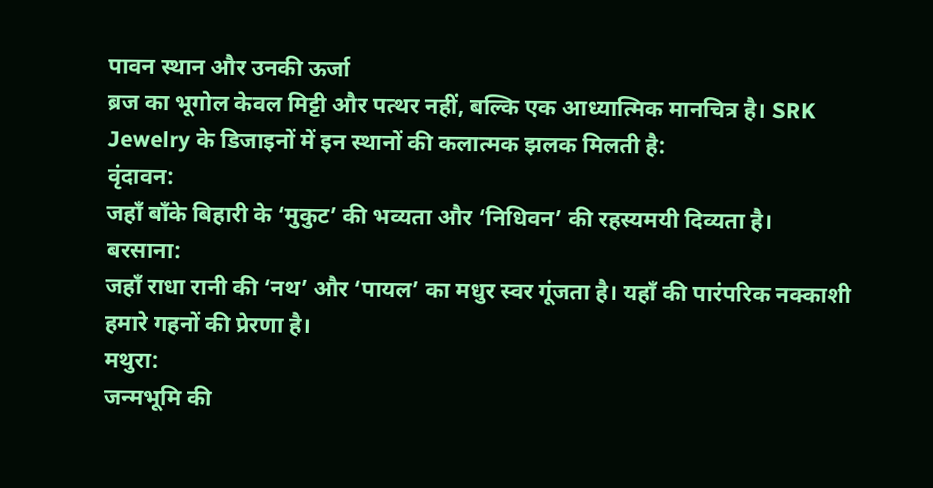पावन स्थान और उनकी ऊर्जा
ब्रज का भूगोल केवल मिट्टी और पत्थर नहीं, बल्कि एक आध्यात्मिक मानचित्र है। SRK Jewelry के डिजाइनों में इन स्थानों की कलात्मक झलक मिलती है:
वृंदावन:
जहाँ बाँके बिहारी के ‘मुकुट’ की भव्यता और ‘निधिवन’ की रहस्यमयी दिव्यता है।
बरसाना:
जहाँ राधा रानी की ‘नथ’ और ‘पायल’ का मधुर स्वर गूंजता है। यहाँ की पारंपरिक नक्काशी हमारे गहनों की प्रेरणा है।
मथुरा:
जन्मभूमि की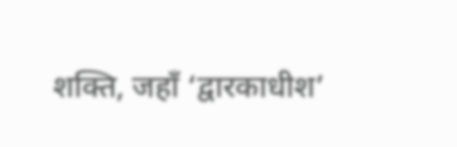शक्ति, जहाँ ‘द्वारकाधीश’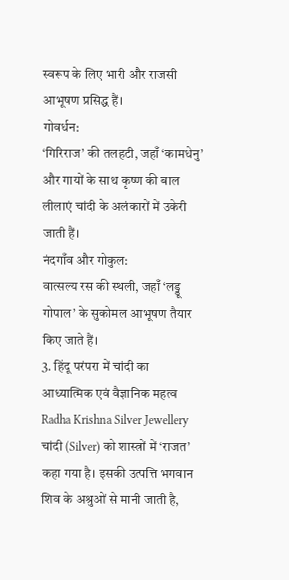स्वरूप के लिए भारी और राजसी आभूषण प्रसिद्ध हैं।
गोवर्धन:
‘गिरिराज’ की तलहटी, जहाँ ‘कामधेनु’ और गायों के साथ कृष्ण की बाल लीलाएं चांदी के अलंकारों में उकेरी जाती हैं।
नंदगाँव और गोकुल:
वात्सल्य रस की स्थली, जहाँ ‘लड्डू गोपाल’ के सुकोमल आभूषण तैयार किए जाते हैं।
3. हिंदू परंपरा में चांदी का आध्यात्मिक एवं वैज्ञानिक महत्व Radha Krishna Silver Jewellery
चांदी (Silver) को शास्त्रों में ‘राजत’ कहा गया है। इसकी उत्पत्ति भगवान शिव के अश्रुओं से मानी जाती है,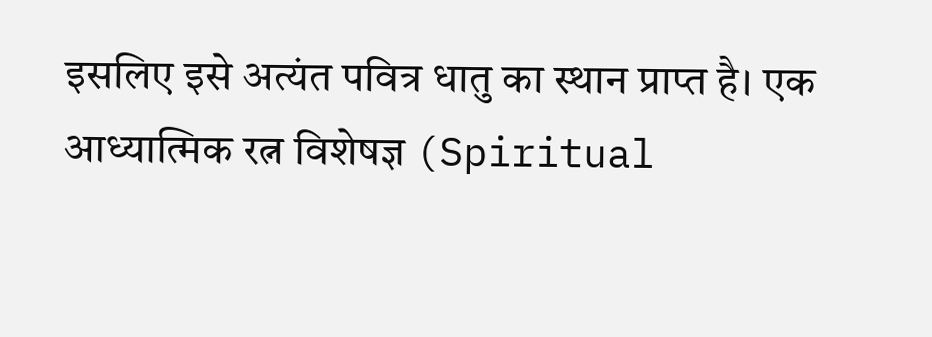इसलिए इसे अत्यंत पवित्र धातु का स्थान प्राप्त है। एक आध्यात्मिक रत्न विशेषज्ञ (Spiritual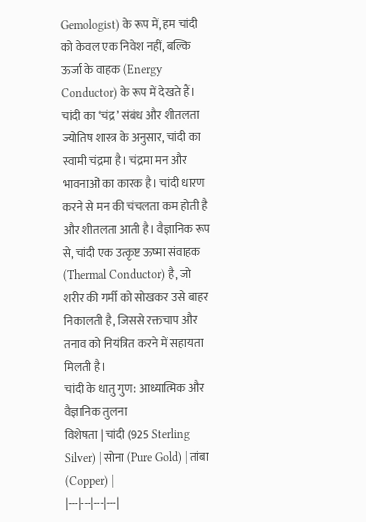Gemologist) के रूप में, हम चांदी को केवल एक निवेश नहीं, बल्कि ऊर्जा के वाहक (Energy Conductor) के रूप में देखते हैं।
चांदी का ‘चंद्र’ संबंध और शीतलता
ज्योतिष शास्त्र के अनुसार, चांदी का स्वामी चंद्रमा है। चंद्रमा मन और भावनाओं का कारक है। चांदी धारण करने से मन की चंचलता कम होती है और शीतलता आती है। वैज्ञानिक रूप से, चांदी एक उत्कृष्ट ऊष्मा संवाहक (Thermal Conductor) है, जो शरीर की गर्मी को सोखकर उसे बाहर निकालती है, जिससे रक्तचाप और तनाव को नियंत्रित करने में सहायता मिलती है।
चांदी के धातु गुण: आध्यात्मिक और वैज्ञानिक तुलना
विशेषता | चांदी (925 Sterling Silver) | सोना (Pure Gold) | तांबा (Copper) |
|---|---|---|---|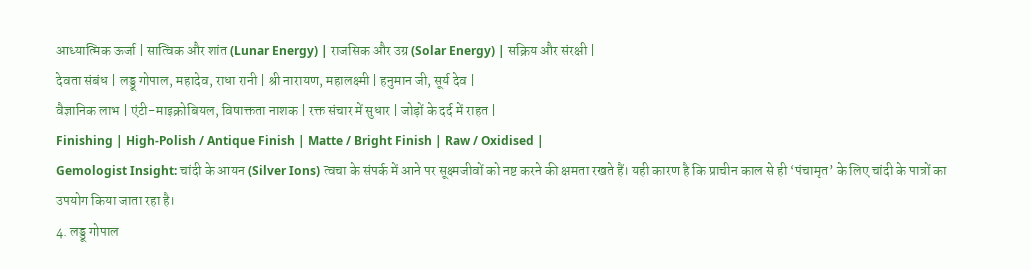आध्यात्मिक ऊर्जा | सात्विक और शांत (Lunar Energy) | राजसिक और उग्र (Solar Energy) | सक्रिय और संरक्षी |
देवता संबंध | लड्डू गोपाल, महादेव, राधा रानी | श्री नारायण, महालक्ष्मी | हनुमान जी, सूर्य देव |
वैज्ञानिक लाभ | एंटी-माइक्रोबियल, विषाक्तता नाशक | रक्त संचार में सुधार | जोड़ों के दर्द में राहत |
Finishing | High-Polish / Antique Finish | Matte / Bright Finish | Raw / Oxidised |
Gemologist Insight: चांदी के आयन (Silver Ions) त्वचा के संपर्क में आने पर सूक्ष्मजीवों को नष्ट करने की क्षमता रखते हैं। यही कारण है कि प्राचीन काल से ही ‘पंचामृत’ के लिए चांदी के पात्रों का उपयोग किया जाता रहा है।
4. लड्डू गोपाल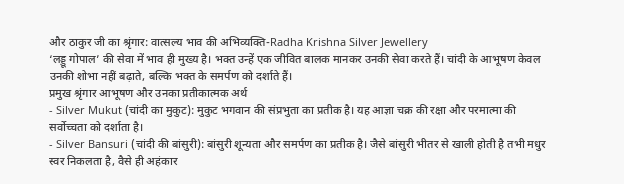और ठाकुर जी का श्रृंगार: वात्सल्य भाव की अभिव्यक्ति-Radha Krishna Silver Jewellery
‘लड्डू गोपाल’ की सेवा में भाव ही मुख्य है। भक्त उन्हें एक जीवित बालक मानकर उनकी सेवा करते हैं। चांदी के आभूषण केवल उनकी शोभा नहीं बढ़ाते, बल्कि भक्त के समर्पण को दर्शाते हैं।
प्रमुख श्रृंगार आभूषण और उनका प्रतीकात्मक अर्थ
- Silver Mukut (चांदी का मुकुट): मुकुट भगवान की संप्रभुता का प्रतीक है। यह आज्ञा चक्र की रक्षा और परमात्मा की सर्वोच्चता को दर्शाता है।
- Silver Bansuri (चांदी की बांसुरी): बांसुरी शून्यता और समर्पण का प्रतीक है। जैसे बांसुरी भीतर से खाली होती है तभी मधुर स्वर निकलता है, वैसे ही अहंकार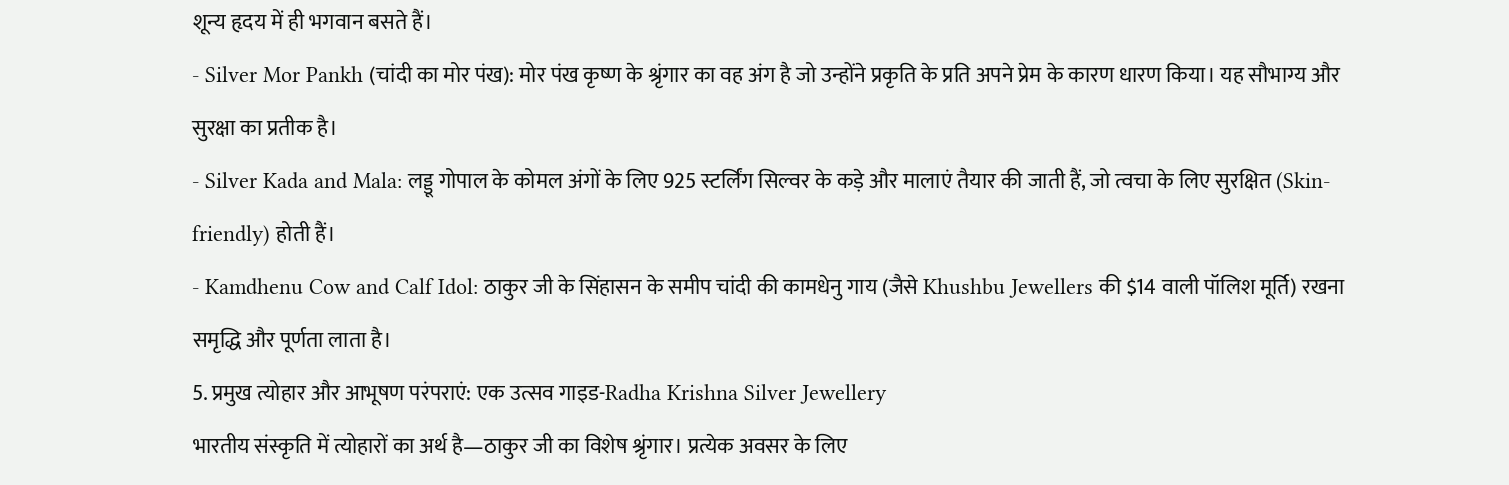शून्य हृदय में ही भगवान बसते हैं।
- Silver Mor Pankh (चांदी का मोर पंख): मोर पंख कृष्ण के श्रृंगार का वह अंग है जो उन्होंने प्रकृति के प्रति अपने प्रेम के कारण धारण किया। यह सौभाग्य और सुरक्षा का प्रतीक है।
- Silver Kada and Mala: लड्डू गोपाल के कोमल अंगों के लिए 925 स्टर्लिंग सिल्वर के कड़े और मालाएं तैयार की जाती हैं, जो त्वचा के लिए सुरक्षित (Skin-friendly) होती हैं।
- Kamdhenu Cow and Calf Idol: ठाकुर जी के सिंहासन के समीप चांदी की कामधेनु गाय (जैसे Khushbu Jewellers की $14 वाली पॉलिश मूर्ति) रखना समृद्धि और पूर्णता लाता है।
5. प्रमुख त्योहार और आभूषण परंपराएं: एक उत्सव गाइड-Radha Krishna Silver Jewellery
भारतीय संस्कृति में त्योहारों का अर्थ है—ठाकुर जी का विशेष श्रृंगार। प्रत्येक अवसर के लिए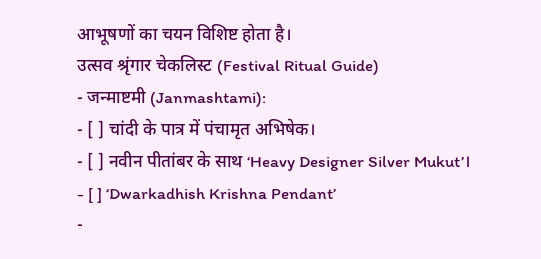आभूषणों का चयन विशिष्ट होता है।
उत्सव श्रृंगार चेकलिस्ट (Festival Ritual Guide)
- जन्माष्टमी (Janmashtami):
- [ ] चांदी के पात्र में पंचामृत अभिषेक।
- [ ] नवीन पीतांबर के साथ ‘Heavy Designer Silver Mukut’।
- [ ] ‘Dwarkadhish Krishna Pendant’
-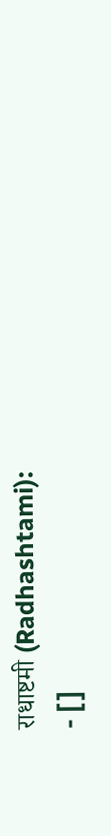राधाष्टमी (Radhashtami):
- [ ]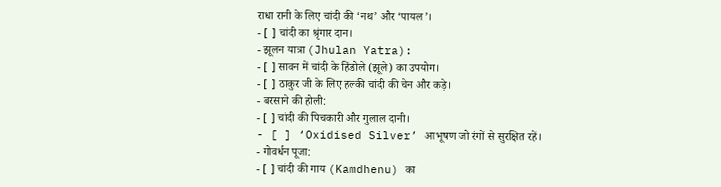राधा रानी के लिए चांदी की ‘नथ’ और ‘पायल’।
- [ ] चांदी का श्रृंगार दान।
- झूलन यात्रा (Jhulan Yatra):
- [ ] सावन में चांदी के हिंडोले (झूले) का उपयोग।
- [ ] ठाकुर जी के लिए हल्की चांदी की चेन और कड़े।
- बरसाने की होली:
- [ ] चांदी की पिचकारी और गुलाल दानी।
- [ ] ‘Oxidised Silver’ आभूषण जो रंगों से सुरक्षित रहें।
- गोवर्धन पूजा:
- [ ] चांदी की गाय (Kamdhenu) का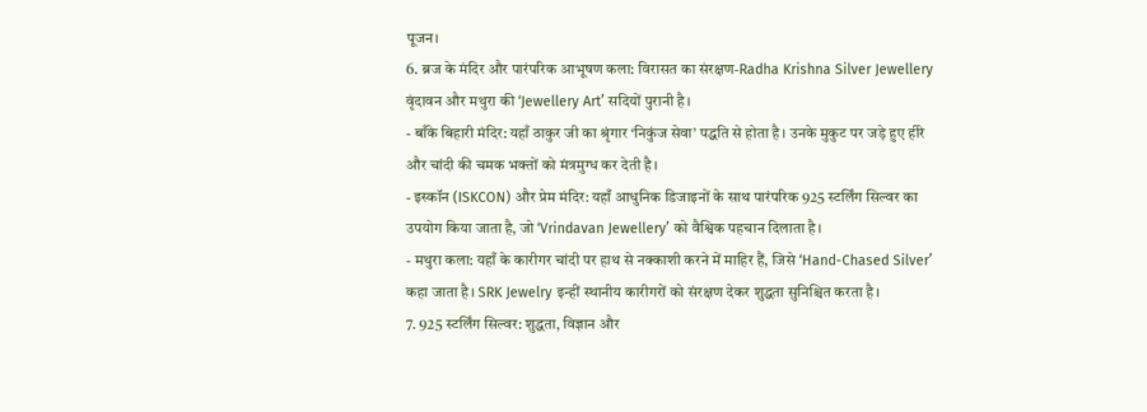पूजन।
6. ब्रज के मंदिर और पारंपरिक आभूषण कला: विरासत का संरक्षण-Radha Krishna Silver Jewellery
वृंदावन और मथुरा की ‘Jewellery Art’ सदियों पुरानी है।
- बाँके बिहारी मंदिर: यहाँ ठाकुर जी का श्रृंगार ‘निकुंज सेवा’ पद्धति से होता है। उनके मुकुट पर जड़े हुए हीरे और चांदी की चमक भक्तों को मंत्रमुग्ध कर देती है।
- इस्कॉन (ISKCON) और प्रेम मंदिर: यहाँ आधुनिक डिजाइनों के साथ पारंपरिक 925 स्टर्लिंग सिल्वर का उपयोग किया जाता है, जो ‘Vrindavan Jewellery’ को वैश्विक पहचान दिलाता है।
- मथुरा कला: यहाँ के कारीगर चांदी पर हाथ से नक्काशी करने में माहिर हैं, जिसे ‘Hand-Chased Silver’ कहा जाता है। SRK Jewelry इन्हीं स्थानीय कारीगरों को संरक्षण देकर शुद्धता सुनिश्चित करता है।
7. 925 स्टर्लिंग सिल्वर: शुद्धता, विज्ञान और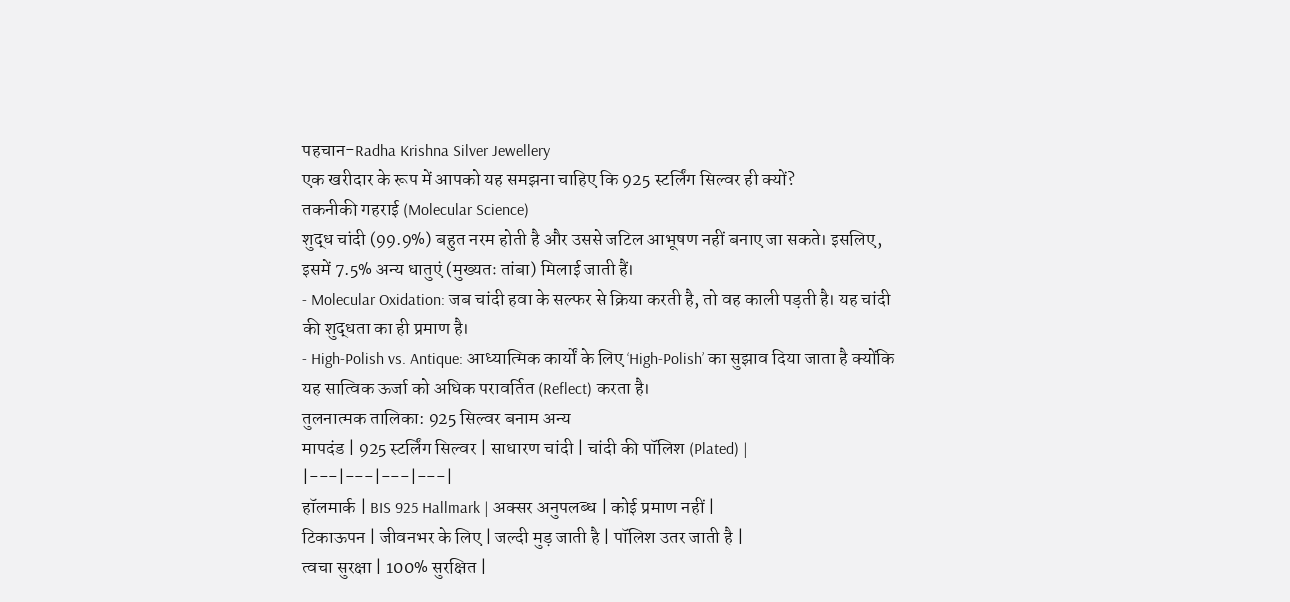पहचान-Radha Krishna Silver Jewellery
एक खरीदार के रूप में आपको यह समझना चाहिए कि 925 स्टर्लिंग सिल्वर ही क्यों?
तकनीकी गहराई (Molecular Science)
शुद्ध चांदी (99.9%) बहुत नरम होती है और उससे जटिल आभूषण नहीं बनाए जा सकते। इसलिए, इसमें 7.5% अन्य धातुएं (मुख्यतः तांबा) मिलाई जाती हैं।
- Molecular Oxidation: जब चांदी हवा के सल्फर से क्रिया करती है, तो वह काली पड़ती है। यह चांदी की शुद्धता का ही प्रमाण है।
- High-Polish vs. Antique: आध्यात्मिक कार्यों के लिए ‘High-Polish’ का सुझाव दिया जाता है क्योंकि यह सात्विक ऊर्जा को अधिक परावर्तित (Reflect) करता है।
तुलनात्मक तालिका: 925 सिल्वर बनाम अन्य
मापदंड | 925 स्टर्लिंग सिल्वर | साधारण चांदी | चांदी की पॉलिश (Plated) |
|---|---|---|---|
हॉलमार्क | BIS 925 Hallmark | अक्सर अनुपलब्ध | कोई प्रमाण नहीं |
टिकाऊपन | जीवनभर के लिए | जल्दी मुड़ जाती है | पॉलिश उतर जाती है |
त्वचा सुरक्षा | 100% सुरक्षित |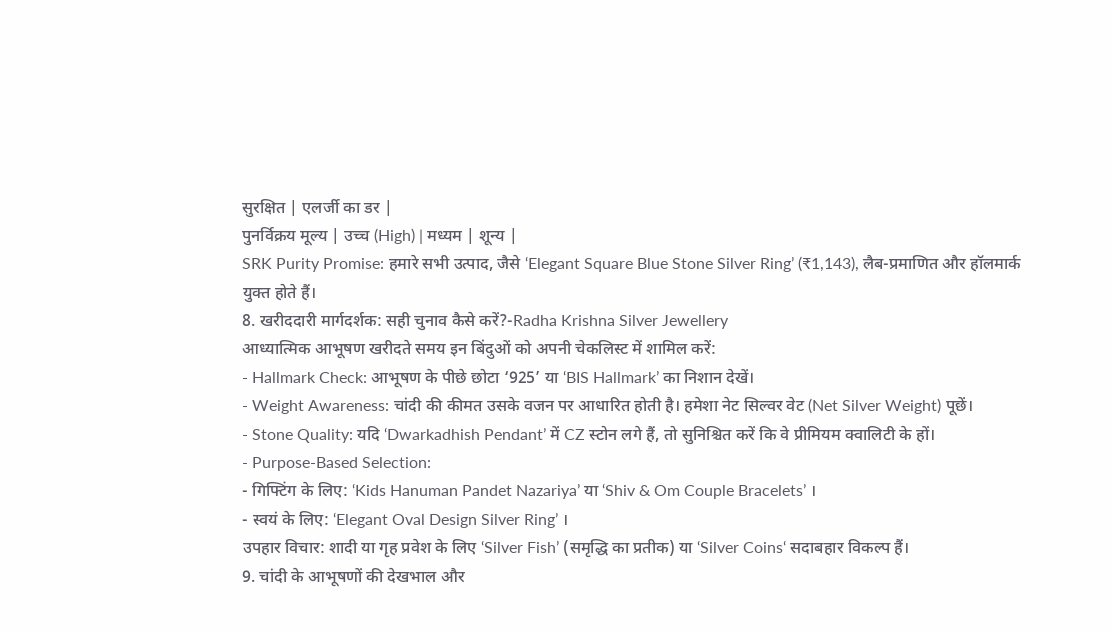सुरक्षित | एलर्जी का डर |
पुनर्विक्रय मूल्य | उच्च (High) | मध्यम | शून्य |
SRK Purity Promise: हमारे सभी उत्पाद, जैसे ‘Elegant Square Blue Stone Silver Ring’ (₹1,143), लैब-प्रमाणित और हॉलमार्क युक्त होते हैं।
8. खरीददारी मार्गदर्शक: सही चुनाव कैसे करें?-Radha Krishna Silver Jewellery
आध्यात्मिक आभूषण खरीदते समय इन बिंदुओं को अपनी चेकलिस्ट में शामिल करें:
- Hallmark Check: आभूषण के पीछे छोटा ‘925’ या ‘BIS Hallmark’ का निशान देखें।
- Weight Awareness: चांदी की कीमत उसके वजन पर आधारित होती है। हमेशा नेट सिल्वर वेट (Net Silver Weight) पूछें।
- Stone Quality: यदि ‘Dwarkadhish Pendant’ में CZ स्टोन लगे हैं, तो सुनिश्चित करें कि वे प्रीमियम क्वालिटी के हों।
- Purpose-Based Selection:
- गिफ्टिंग के लिए: ‘Kids Hanuman Pandet Nazariya’ या ‘Shiv & Om Couple Bracelets’ ।
- स्वयं के लिए: ‘Elegant Oval Design Silver Ring’ ।
उपहार विचार: शादी या गृह प्रवेश के लिए ‘Silver Fish’ (समृद्धि का प्रतीक) या ‘Silver Coins‘ सदाबहार विकल्प हैं।
9. चांदी के आभूषणों की देखभाल और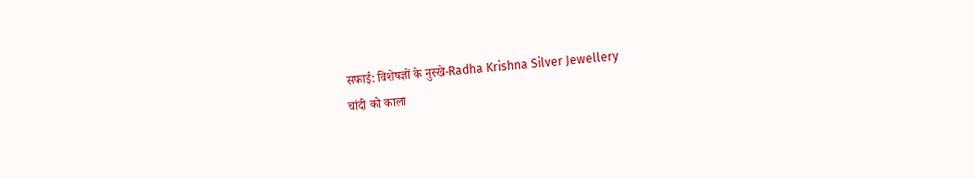सफाई: विशेषज्ञों के नुस्खे-Radha Krishna Silver Jewellery
चांदी को काला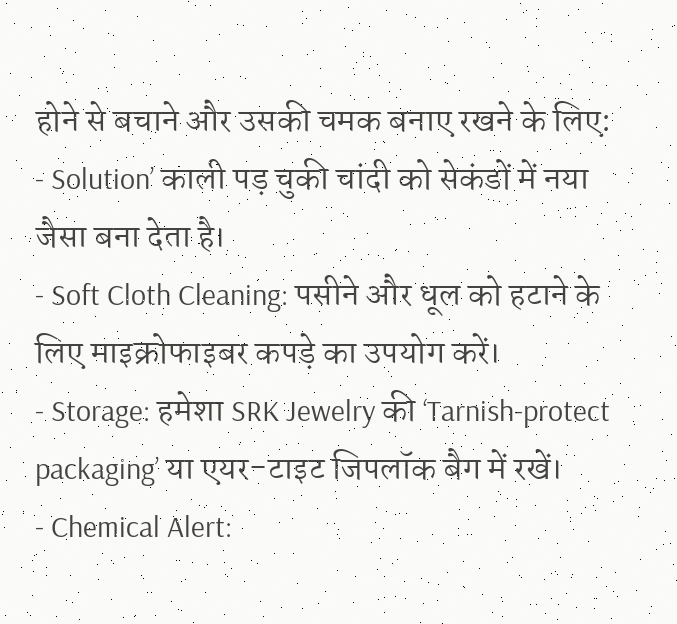होने से बचाने और उसकी चमक बनाए रखने के लिए:
- Solution’ काली पड़ चुकी चांदी को सेकंडों में नया जैसा बना देता है।
- Soft Cloth Cleaning: पसीने और धूल को हटाने के लिए माइक्रोफाइबर कपड़े का उपयोग करें।
- Storage: हमेशा SRK Jewelry की ‘Tarnish-protect packaging’ या एयर-टाइट जिपलॉक बैग में रखें।
- Chemical Alert: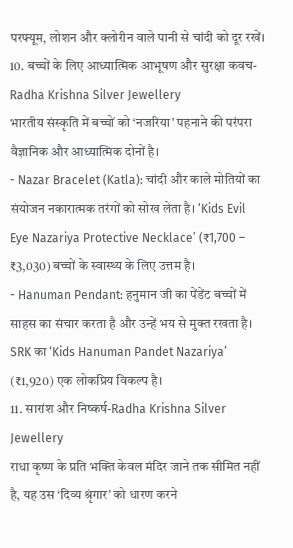परफ्यूम, लोशन और क्लोरीन वाले पानी से चांदी को दूर रखें।
10. बच्चों के लिए आध्यात्मिक आभूषण और सुरक्षा कवच-Radha Krishna Silver Jewellery
भारतीय संस्कृति में बच्चों को ‘नजरिया’ पहनाने की परंपरा वैज्ञानिक और आध्यात्मिक दोनों है।
- Nazar Bracelet (Katla): चांदी और काले मोतियों का संयोजन नकारात्मक तरंगों को सोख लेता है। ‘Kids Evil Eye Nazariya Protective Necklace’ (₹1,700 – ₹3,030) बच्चों के स्वास्थ्य के लिए उत्तम है।
- Hanuman Pendant: हनुमान जी का पेंडेंट बच्चों में साहस का संचार करता है और उन्हें भय से मुक्त रखता है। SRK का ‘Kids Hanuman Pandet Nazariya’ (₹1,920) एक लोकप्रिय विकल्प है।
11. सारांश और निष्कर्ष-Radha Krishna Silver Jewellery
राधा कृष्ण के प्रति भक्ति केवल मंदिर जाने तक सीमित नहीं है, यह उस ‘दिव्य श्रृंगार’ को धारण करने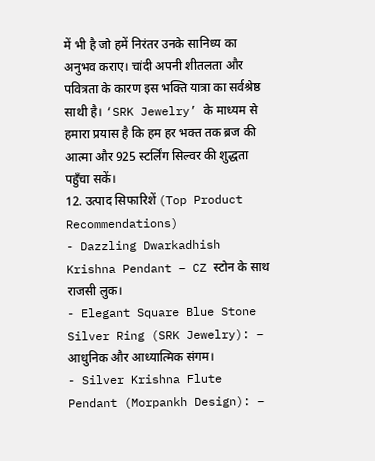में भी है जो हमें निरंतर उनके सानिध्य का अनुभव कराए। चांदी अपनी शीतलता और पवित्रता के कारण इस भक्ति यात्रा का सर्वश्रेष्ठ साथी है। ‘SRK Jewelry’ के माध्यम से हमारा प्रयास है कि हम हर भक्त तक ब्रज की आत्मा और 925 स्टर्लिंग सिल्वर की शुद्धता पहुँचा सकें।
12. उत्पाद सिफारिशें (Top Product Recommendations)
- Dazzling Dwarkadhish Krishna Pendant – CZ स्टोन के साथ राजसी लुक।
- Elegant Square Blue Stone Silver Ring (SRK Jewelry): – आधुनिक और आध्यात्मिक संगम।
- Silver Krishna Flute Pendant (Morpankh Design): –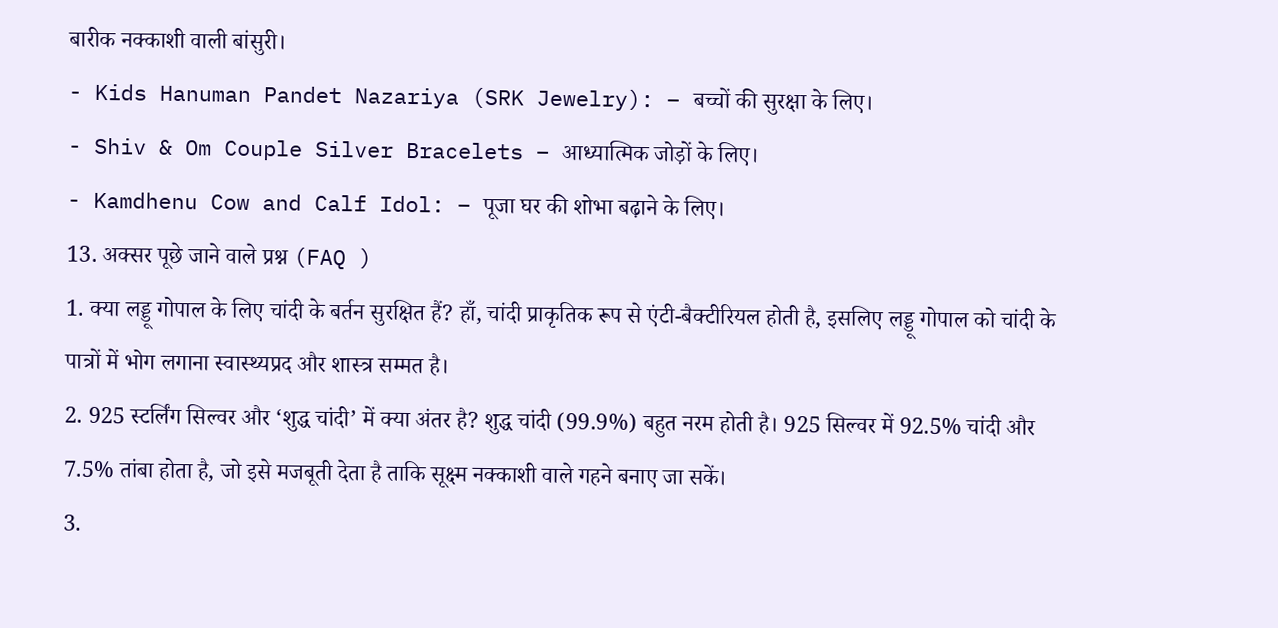बारीक नक्काशी वाली बांसुरी।
- Kids Hanuman Pandet Nazariya (SRK Jewelry): – बच्चों की सुरक्षा के लिए।
- Shiv & Om Couple Silver Bracelets – आध्यात्मिक जोड़ों के लिए।
- Kamdhenu Cow and Calf Idol: – पूजा घर की शोभा बढ़ाने के लिए।
13. अक्सर पूछे जाने वाले प्रश्न (FAQ )
1. क्या लड्डू गोपाल के लिए चांदी के बर्तन सुरक्षित हैं? हाँ, चांदी प्राकृतिक रूप से एंटी-बैक्टीरियल होती है, इसलिए लड्डू गोपाल को चांदी के पात्रों में भोग लगाना स्वास्थ्यप्रद और शास्त्र सम्मत है।
2. 925 स्टर्लिंग सिल्वर और ‘शुद्ध चांदी’ में क्या अंतर है? शुद्ध चांदी (99.9%) बहुत नरम होती है। 925 सिल्वर में 92.5% चांदी और 7.5% तांबा होता है, जो इसे मजबूती देता है ताकि सूक्ष्म नक्काशी वाले गहने बनाए जा सकें।
3.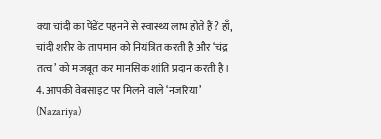क्या चांदी का पेंडेंट पहनने से स्वास्थ्य लाभ होते हैं? हाँ, चांदी शरीर के तापमान को नियंत्रित करती है और ‘चंद्र तत्व’ को मजबूत कर मानसिक शांति प्रदान करती है।
4. आपकी वेबसाइट पर मिलने वाले ‘नजरिया’ (Nazariya)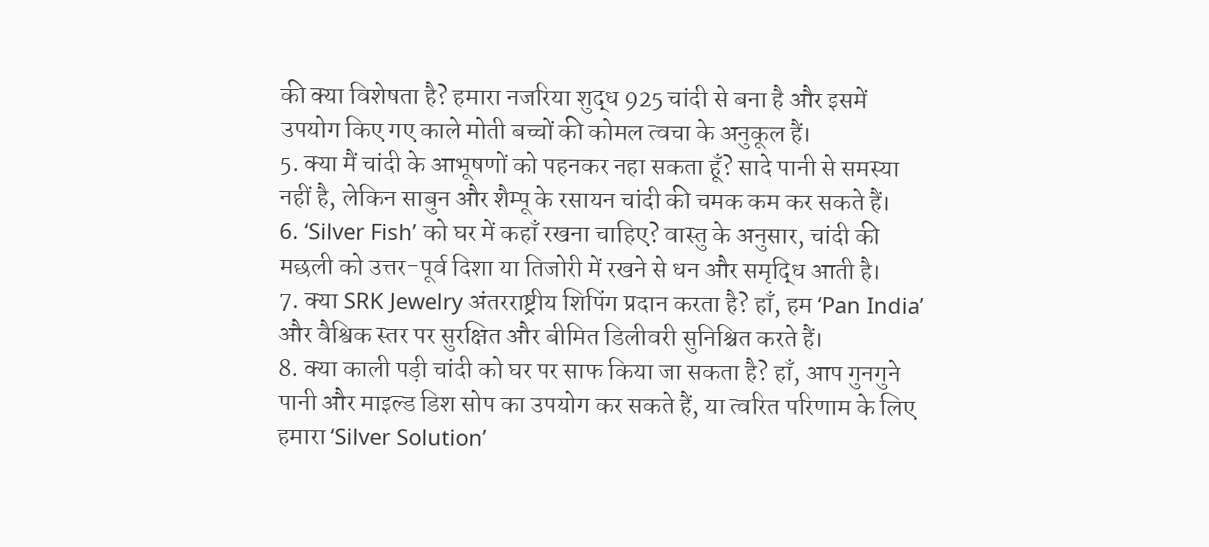की क्या विशेषता है? हमारा नजरिया शुद्ध 925 चांदी से बना है और इसमें उपयोग किए गए काले मोती बच्चों की कोमल त्वचा के अनुकूल हैं।
5. क्या मैं चांदी के आभूषणों को पहनकर नहा सकता हूँ? सादे पानी से समस्या नहीं है, लेकिन साबुन और शैम्पू के रसायन चांदी की चमक कम कर सकते हैं।
6. ‘Silver Fish’ को घर में कहाँ रखना चाहिए? वास्तु के अनुसार, चांदी की मछली को उत्तर-पूर्व दिशा या तिजोरी में रखने से धन और समृद्धि आती है।
7. क्या SRK Jewelry अंतरराष्ट्रीय शिपिंग प्रदान करता है? हाँ, हम ‘Pan India’ और वैश्विक स्तर पर सुरक्षित और बीमित डिलीवरी सुनिश्चित करते हैं।
8. क्या काली पड़ी चांदी को घर पर साफ किया जा सकता है? हाँ, आप गुनगुने पानी और माइल्ड डिश सोप का उपयोग कर सकते हैं, या त्वरित परिणाम के लिए हमारा ‘Silver Solution’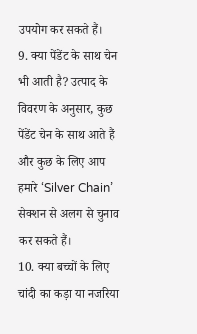उपयोग कर सकते हैं।
9. क्या पेंडेंट के साथ चेन भी आती है? उत्पाद के विवरण के अनुसार, कुछ पेंडेंट चेन के साथ आते हैं और कुछ के लिए आप हमारे ‘Silver Chain’ सेक्शन से अलग से चुनाव कर सकते हैं।
10. क्या बच्चों के लिए चांदी का कड़ा या नजरिया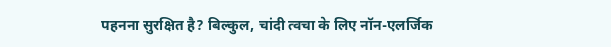पहनना सुरक्षित है? बिल्कुल, चांदी त्वचा के लिए नॉन-एलर्जिक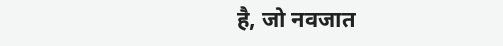है, जो नवजात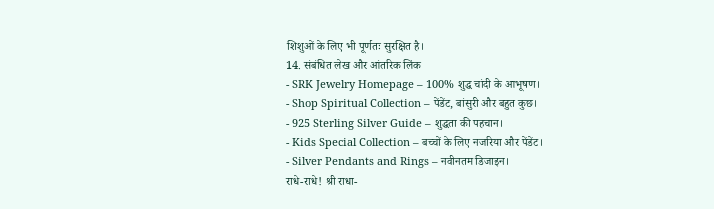शिशुओं के लिए भी पूर्णतः सुरक्षित है।
14. संबंधित लेख और आंतरिक लिंक
- SRK Jewelry Homepage – 100% शुद्ध चांदी के आभूषण।
- Shop Spiritual Collection – पेंडेंट, बांसुरी और बहुत कुछ।
- 925 Sterling Silver Guide – शुद्धता की पहचान।
- Kids Special Collection – बच्चों के लिए नजरिया और पेंडेंट।
- Silver Pendants and Rings – नवीनतम डिजाइन।
राधे-राधे! श्री राधा-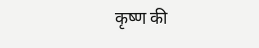कृष्ण की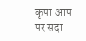कृपा आप पर सदा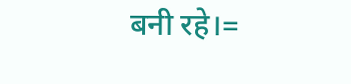बनी रहे।=